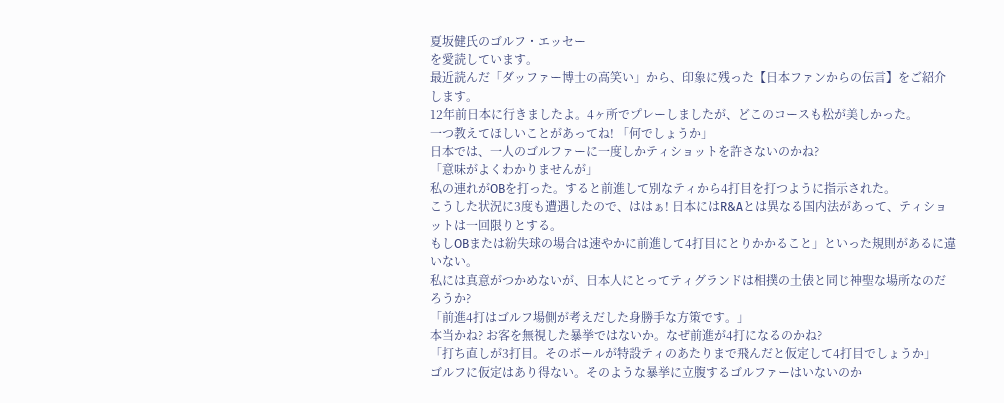夏坂健氏のゴルフ・エッセー
を愛読しています。
最近読んだ「ダッファー博士の高笑い」から、印象に残った【日本ファンからの伝言】をご紹介します。
12年前日本に行きましたよ。4ヶ所でプレーしましたが、どこのコースも松が美しかった。
一つ教えてほしいことがあってね! 「何でしょうか」
日本では、一人のゴルファーに一度しかティショットを許さないのかね?
「意味がよくわかりませんが」
私の連れがOBを打った。すると前進して別なティから4打目を打つように指示された。
こうした状況に3度も遭遇したので、ははぁ! 日本にはR&Aとは異なる国内法があって、ティショットは一回限りとする。
もしOBまたは紛失球の場合は速やかに前進して4打目にとりかかること」といった規則があるに違いない。
私には真意がつかめないが、日本人にとってティグランドは相撲の土俵と同じ神聖な場所なのだろうか?
「前進4打はゴルフ場側が考えだした身勝手な方策です。」
本当かね? お客を無視した暴挙ではないか。なぜ前進が4打になるのかね?
「打ち直しが3打目。そのボールが特設ティのあたりまで飛んだと仮定して4打目でしょうか」
ゴルフに仮定はあり得ない。そのような暴挙に立腹するゴルファーはいないのか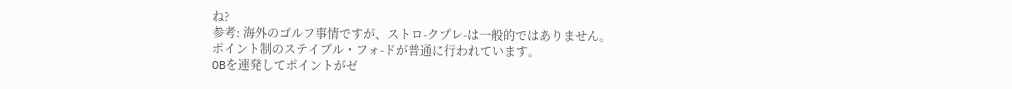ね?
参考: 海外のゴルフ事情ですが、ストロ-クプレ-は一般的ではありません。
ポイント制のステイブル・フォ-ドが普通に行われています。
OBを連発してポイントがゼ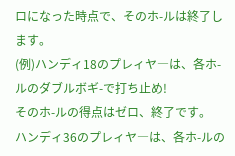ロになった時点で、そのホ-ルは終了します。
(例)ハンディ18のプレィヤ―は、各ホ-ルのダブルボギ-で打ち止め!
そのホ-ルの得点はゼロ、終了です。
ハンディ36のプレィヤ―は、各ホ-ルの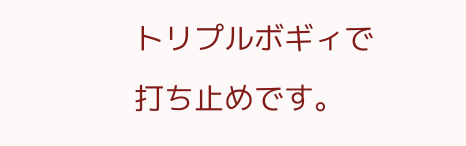トリプルボギィで打ち止めです。